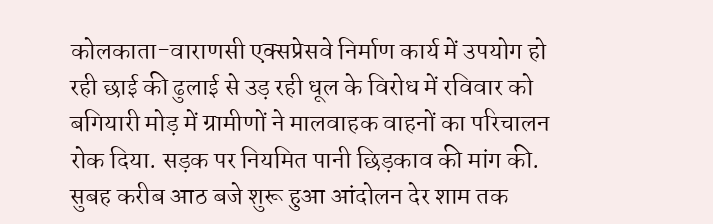कोलकाता-वाराणसी एक्सप्रेसवे निर्माण कार्य में उपयोग हो रही छाई की ढुलाई से उड़ रही धूल के विरोध में रविवार को बगियारी मोड़ में ग्रामीणों ने मालवाहक वाहनों का परिचालन रोक दिया. सड़क पर नियमित पानी छिड़काव की मांग की. सुबह करीब आठ बजे शुरू हुआ आंदोलन देर शाम तक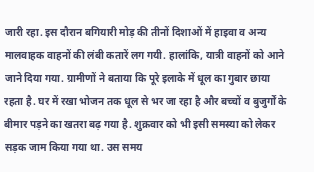जारी रहा. इस दौरान बगियारी मोड़ की तीनों दिशाओं में हाइवा व अन्य मालवाहक वाहनों की लंबी कतारें लग गयी. हालांकि, यात्री वाहनों को आने जाने दिया गया. ग्रामीणों ने बताया कि पूरे इलाके में धूल का गुबार छाया रहता है. घर में रखा भोजन तक धूल से भर जा रहा है और बच्चों व बुजुर्गों के बीमार पड़ने का खतरा बढ़ गया है. शुक्रवार को भी इसी समस्या को लेकर सड़क जाम किया गया था. उस समय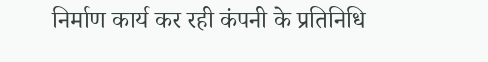निर्माण कार्य कर रही कंपनी के प्रतिनिधि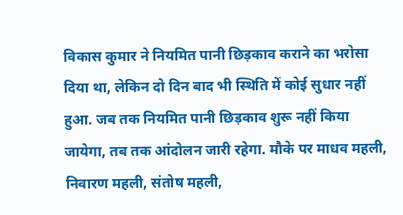विकास कुमार ने नियमित पानी छिड़काव कराने का भरोसा दिया था, लेकिन दो दिन बाद भी स्थिति में कोई सुधार नहीं हुआ. जब तक नियमित पानी छिड़काव शुरू नहीं किया जायेगा, तब तक आंदोलन जारी रहेगा. मौके पर माधव महली, निवारण महली, संतोष महली,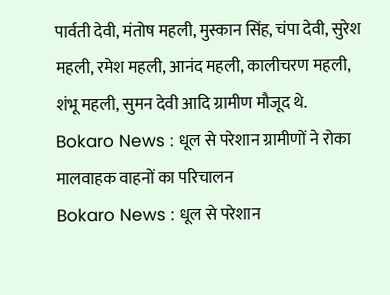पार्वती देवी, मंतोष महली, मुस्कान सिंह, चंपा देवी, सुरेश महली, रमेश महली, आनंद महली, कालीचरण महली, शंभू महली, सुमन देवी आदि ग्रामीण मौजूद थे.
Bokaro News : धूल से परेशान ग्रामीणों ने रोका मालवाहक वाहनों का परिचालन
Bokaro News : धूल से परेशान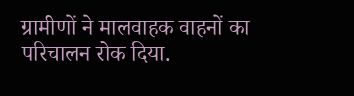ग्रामीणों ने मालवाहक वाहनों का परिचालन रोक दिया.